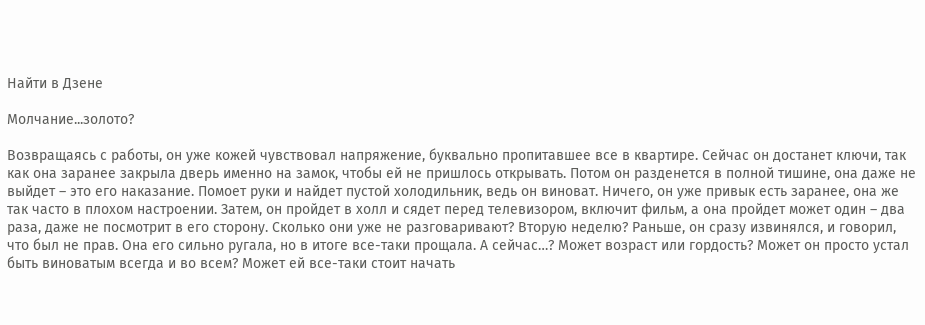Найти в Дзене

Молчание...золото?

Возвращаясь с работы, он уже кожей чувствовал напряжение, буквально пропитавшее все в квартире. Сейчас он достанет ключи, так как она заранее закрыла дверь именно на замок, чтобы ей не пришлось открывать. Потом он разденется в полной тишине, она даже не выйдет – это его наказание. Помоет руки и найдет пустой холодильник, ведь он виноват. Ничего, он уже привык есть заранее, она же так часто в плохом настроении. Затем, он пройдет в холл и сядет перед телевизором, включит фильм, а она пройдет может один – два раза, даже не посмотрит в его сторону. Сколько они уже не разговаривают? Вторую неделю? Раньше, он сразу извинялся, и говорил, что был не прав. Она его сильно ругала, но в итоге все-таки прощала. А сейчас…? Может возраст или гордость? Может он просто устал быть виноватым всегда и во всем? Может ей все-таки стоит начать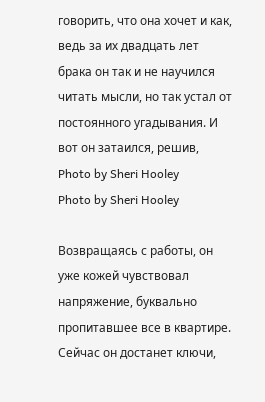говорить, что она хочет и как, ведь за их двадцать лет брака он так и не научился читать мысли, но так устал от постоянного угадывания. И вот он затаился, решив,
Photo by Sheri Hooley
Photo by Sheri Hooley

Возвращаясь с работы, он уже кожей чувствовал напряжение, буквально пропитавшее все в квартире. Сейчас он достанет ключи,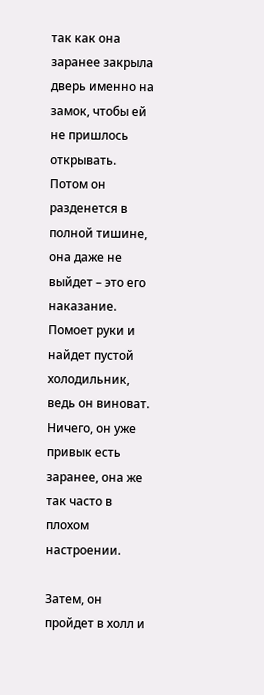так как она заранее закрыла дверь именно на замок, чтобы ей не пришлось открывать. Потом он разденется в полной тишине, она даже не выйдет – это его наказание. Помоет руки и найдет пустой холодильник, ведь он виноват. Ничего, он уже привык есть заранее, она же так часто в плохом настроении.

Затем, он пройдет в холл и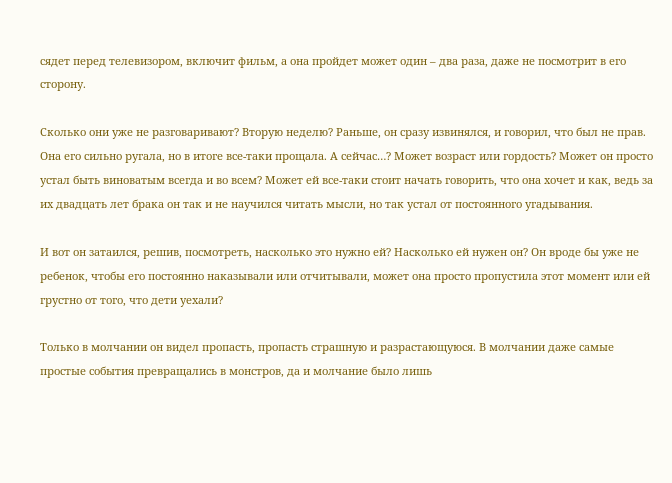сядет перед телевизором, включит фильм, а она пройдет может один – два раза, даже не посмотрит в его сторону.

Сколько они уже не разговаривают? Вторую неделю? Раньше, он сразу извинялся, и говорил, что был не прав. Она его сильно ругала, но в итоге все-таки прощала. А сейчас…? Может возраст или гордость? Может он просто устал быть виноватым всегда и во всем? Может ей все-таки стоит начать говорить, что она хочет и как, ведь за их двадцать лет брака он так и не научился читать мысли, но так устал от постоянного угадывания.

И вот он затаился, решив, посмотреть, насколько это нужно ей? Насколько ей нужен он? Он вроде бы уже не ребенок, чтобы его постоянно наказывали или отчитывали, может она просто пропустила этот момент или ей грустно от того, что дети уехали?

Только в молчании он видел пропасть, пропасть страшную и разрастающуюся. В молчании даже самые простые события превращались в монстров, да и молчание было лишь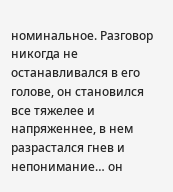номинальное. Разговор никогда не останавливался в его голове, он становился все тяжелее и напряженнее, в нем разрастался гнев и непонимание… он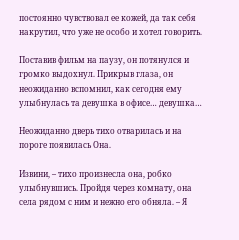постоянно чувствовал ее кожей, да так себя накрутил, что уже не особо и хотел говорить.

Поставив фильм на паузу, он потянулся и громко выдохнул. Прикрыв глаза, он неожиданно вспомнил, как сегодня ему улыбнулась та девушка в офисе… девушка…

Неожиданно дверь тихо отварилась и на пороге появилась Она.

Извини, – тихо произнесла она, робко улыбнувшись. Пройдя через комнату, она села рядом с ним и нежно его обняла. – Я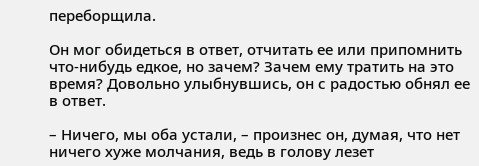переборщила.

Он мог обидеться в ответ, отчитать ее или припомнить что-нибудь едкое, но зачем? Зачем ему тратить на это время? Довольно улыбнувшись, он с радостью обнял ее в ответ.

– Ничего, мы оба устали, – произнес он, думая, что нет ничего хуже молчания, ведь в голову лезет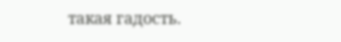такая гадость.